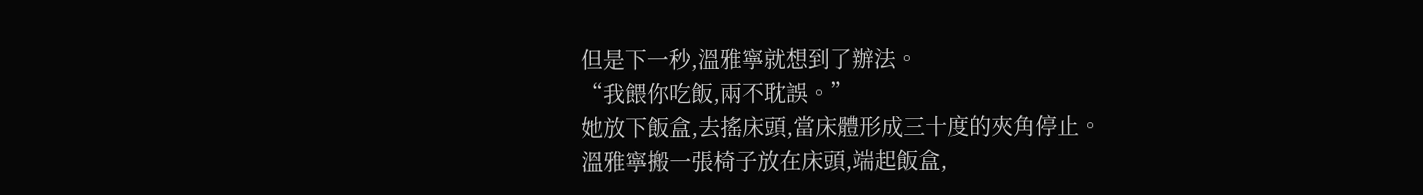但是下一秒,溫雅寧就想到了辦法。
“我餵你吃飯,兩不耽誤。”
她放下飯盒,去搖床頭,當床體形成三十度的夾角停止。
溫雅寧搬一張椅子放在床頭,端起飯盒,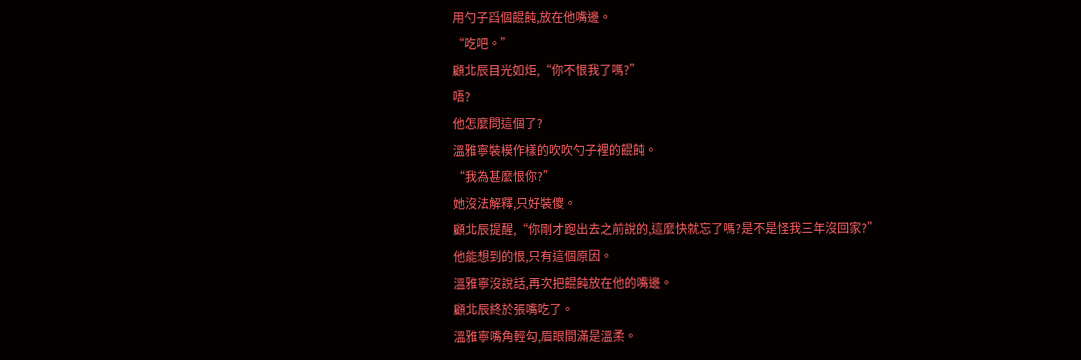用勺子舀個餛飩,放在他嘴邊。
“吃吧。”
顧北辰目光如炬,“你不恨我了嗎?”
唔?
他怎麼問這個了?
溫雅寧裝模作樣的吹吹勺子裡的餛飩。
“我為甚麼恨你?”
她沒法解釋,只好裝傻。
顧北辰提醒,“你剛才跑出去之前說的,這麼快就忘了嗎?是不是怪我三年沒回家?”
他能想到的恨,只有這個原因。
溫雅寧沒說話,再次把餛飩放在他的嘴邊。
顧北辰終於張嘴吃了。
溫雅寧嘴角輕勾,眉眼間滿是溫柔。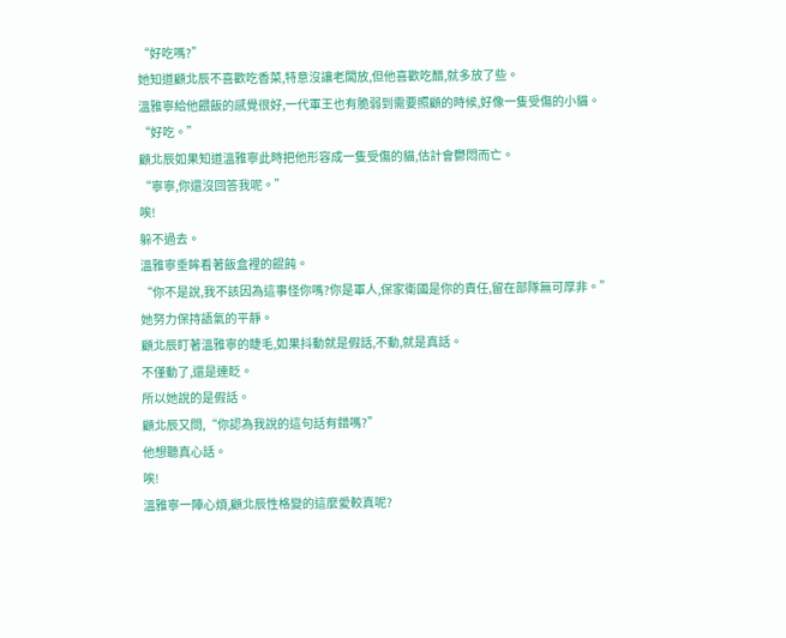“好吃嗎?”
她知道顧北辰不喜歡吃香菜,特意沒讓老闆放,但他喜歡吃醋,就多放了些。
溫雅寧給他餵飯的感覺很好,一代軍王也有脆弱到需要照顧的時候,好像一隻受傷的小貓。
“好吃。”
顧北辰如果知道溫雅寧此時把他形容成一隻受傷的貓,估計會鬱悶而亡。
“寧寧,你還沒回答我呢。”
唉!
躲不過去。
溫雅寧垂眸看著飯盒裡的餛飩。
“你不是說,我不該因為這事怪你嗎?你是軍人,保家衛國是你的責任,留在部隊無可厚非。”
她努力保持語氣的平靜。
顧北辰盯著溫雅寧的睫毛,如果抖動就是假話,不動,就是真話。
不僅動了,還是連眨。
所以她說的是假話。
顧北辰又問,“你認為我說的這句話有錯嗎?”
他想聽真心話。
唉!
溫雅寧一陣心煩,顧北辰性格變的這麼愛較真呢?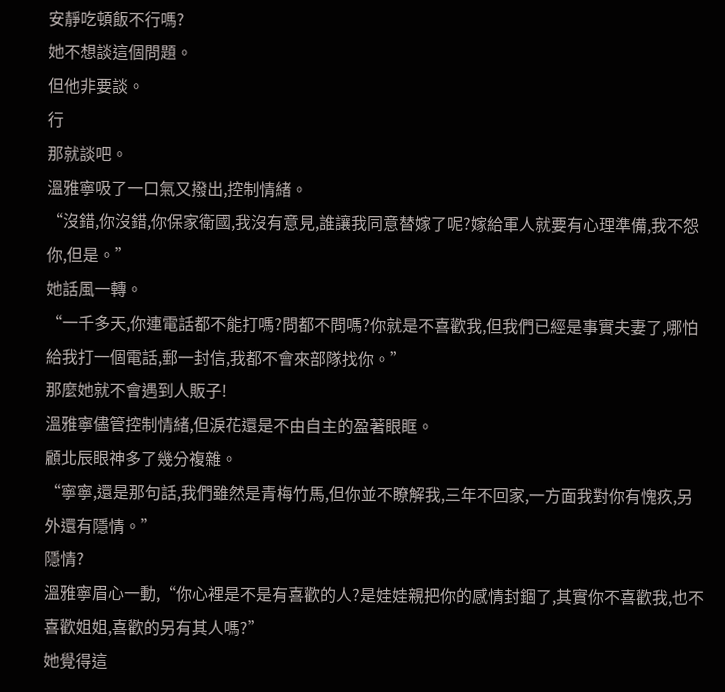安靜吃頓飯不行嗎?
她不想談這個問題。
但他非要談。
行
那就談吧。
溫雅寧吸了一口氣又撥出,控制情緒。
“沒錯,你沒錯,你保家衛國,我沒有意見,誰讓我同意替嫁了呢?嫁給軍人就要有心理準備,我不怨你,但是。”
她話風一轉。
“一千多天,你連電話都不能打嗎?問都不問嗎?你就是不喜歡我,但我們已經是事實夫妻了,哪怕給我打一個電話,郵一封信,我都不會來部隊找你。”
那麼她就不會遇到人販子!
溫雅寧儘管控制情緒,但淚花還是不由自主的盈著眼眶。
顧北辰眼神多了幾分複雜。
“寧寧,還是那句話,我們雖然是青梅竹馬,但你並不瞭解我,三年不回家,一方面我對你有愧疚,另外還有隱情。”
隱情?
溫雅寧眉心一動,“你心裡是不是有喜歡的人?是娃娃親把你的感情封錮了,其實你不喜歡我,也不喜歡姐姐,喜歡的另有其人嗎?”
她覺得這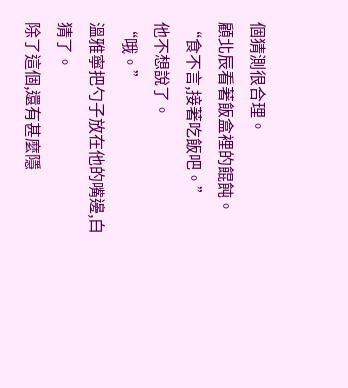個猜測很合理。
顧北辰看著飯盒裡的餛飩。
“食不言,接著吃飯吧。”
他不想說了。
“哦。”
溫雅寧把勺子放在他的嘴邊,白猜了。
除了這個,還有甚麼隱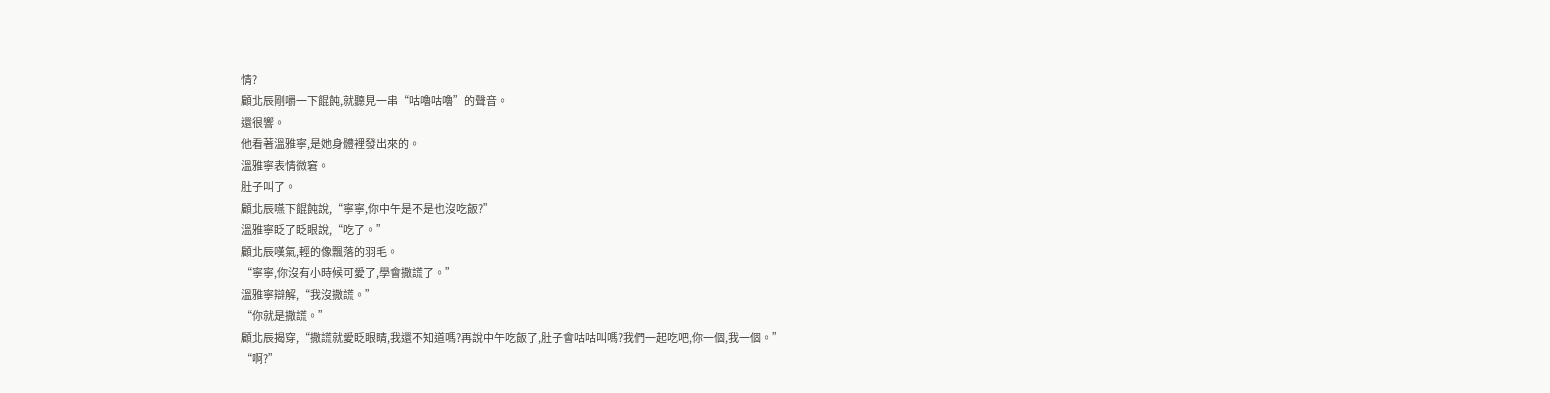情?
顧北辰剛嚼一下餛飩,就聽見一串“咕嚕咕嚕”的聲音。
還很響。
他看著溫雅寧,是她身體裡發出來的。
溫雅寧表情微窘。
肚子叫了。
顧北辰嚥下餛飩說,“寧寧,你中午是不是也沒吃飯?”
溫雅寧眨了眨眼說,“吃了。”
顧北辰嘆氣,輕的像飄落的羽毛。
“寧寧,你沒有小時候可愛了,學會撒謊了。”
溫雅寧辯解,“我沒撒謊。”
“你就是撒謊。”
顧北辰揭穿,“撒謊就愛眨眼睛,我還不知道嗎?再說中午吃飯了,肚子會咕咕叫嗎?我們一起吃吧,你一個,我一個。”
“啊?”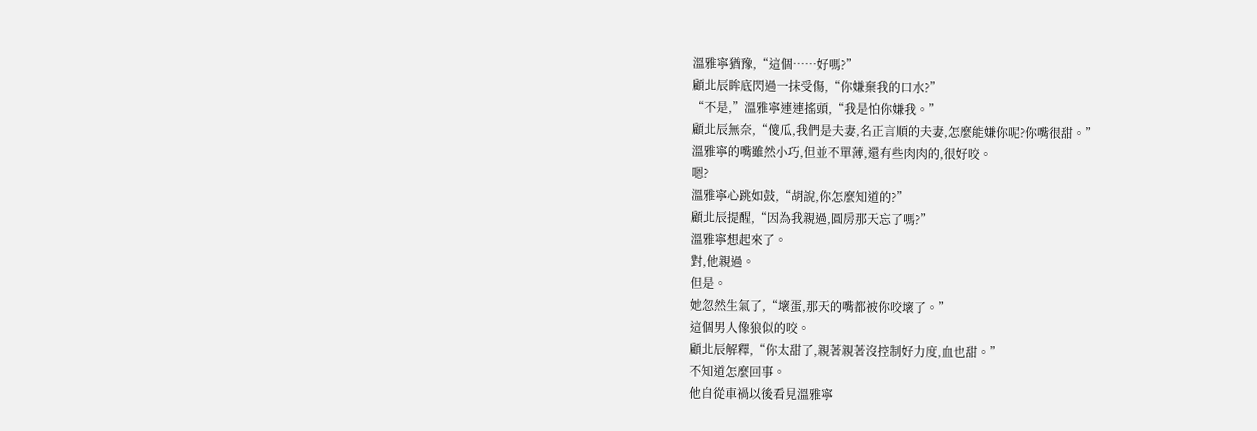溫雅寧猶豫,“這個……好嗎?”
顧北辰眸底閃過一抹受傷,“你嫌棄我的口水?”
“不是,”溫雅寧連連搖頭,“我是怕你嫌我。”
顧北辰無奈,“傻瓜,我們是夫妻,名正言順的夫妻,怎麼能嫌你呢?你嘴很甜。”
溫雅寧的嘴雖然小巧,但並不單薄,還有些肉肉的,很好咬。
嗯?
溫雅寧心跳如鼓,“胡說,你怎麼知道的?”
顧北辰提醒,“因為我親過,圓房那天忘了嗎?”
溫雅寧想起來了。
對,他親過。
但是。
她忽然生氣了,“壞蛋,那天的嘴都被你咬壞了。”
這個男人像狼似的咬。
顧北辰解釋,“你太甜了,親著親著沒控制好力度,血也甜。”
不知道怎麼回事。
他自從車禍以後看見溫雅寧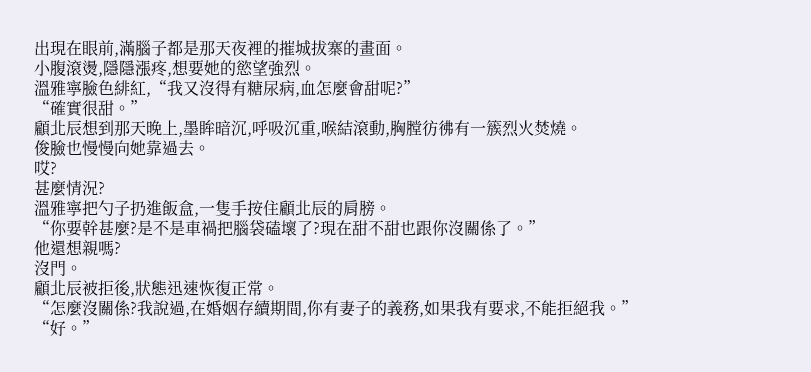出現在眼前,滿腦子都是那天夜裡的摧城拔寨的畫面。
小腹滾燙,隱隱漲疼,想要她的慾望強烈。
溫雅寧臉色緋紅,“我又沒得有糖尿病,血怎麼會甜呢?”
“確實很甜。”
顧北辰想到那天晚上,墨眸暗沉,呼吸沉重,喉結滾動,胸膛彷彿有一簇烈火焚燒。
俊臉也慢慢向她靠過去。
哎?
甚麼情況?
溫雅寧把勺子扔進飯盒,一隻手按住顧北辰的肩膀。
“你要幹甚麼?是不是車禍把腦袋磕壞了?現在甜不甜也跟你沒關係了。”
他還想親嗎?
沒門。
顧北辰被拒後,狀態迅速恢復正常。
“怎麼沒關係?我說過,在婚姻存續期間,你有妻子的義務,如果我有要求,不能拒絕我。”
“好。”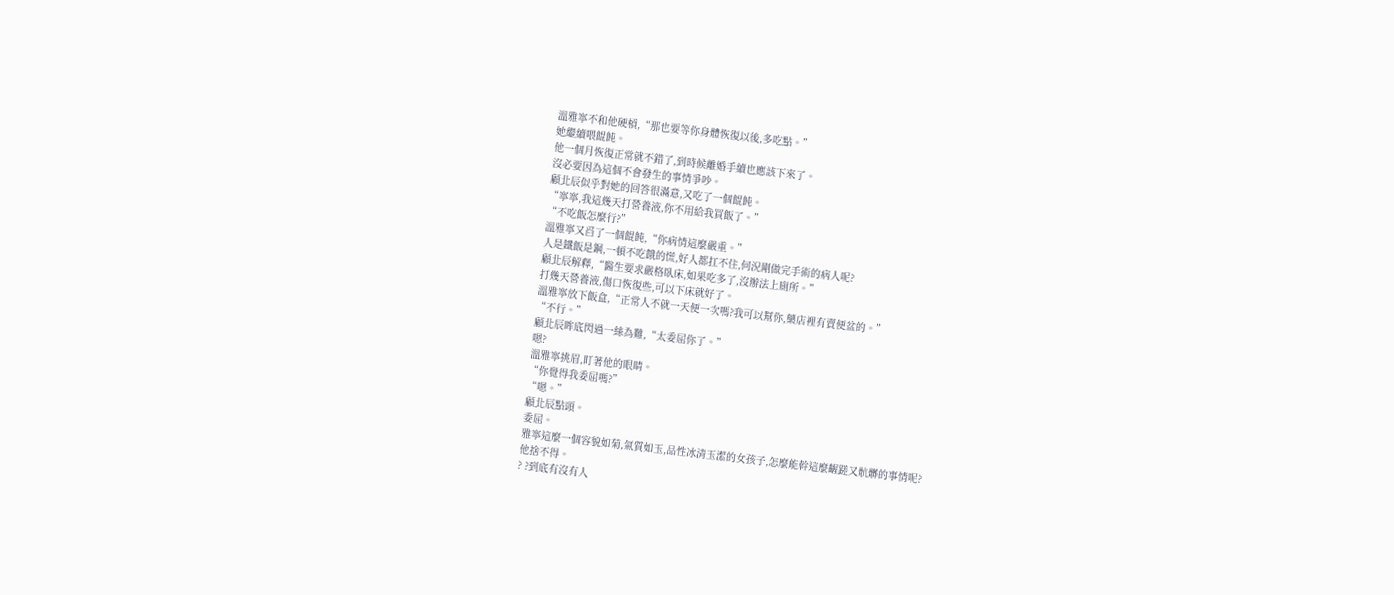溫雅寧不和他硬槓,“那也要等你身體恢復以後,多吃點。”
她繼續喂餛飩。
他一個月恢復正常就不錯了,到時候離婚手續也應該下來了。
沒必要因為這個不會發生的事情爭吵。
顧北辰似乎對她的回答很滿意,又吃了一個餛飩。
“寧寧,我這幾天打營養液,你不用給我買飯了。”
“不吃飯怎麼行?”
溫雅寧又舀了一個餛飩,“你病情這麼嚴重。”
人是鐵飯是鋼,一頓不吃餓的慌,好人都扛不住,何況剛做完手術的病人呢?
顧北辰解釋,“醫生要求嚴格臥床,如果吃多了,沒辦法上廁所。”
打幾天營養液,傷口恢復些,可以下床就好了。
溫雅寧放下飯盒,“正常人不就一天便一次嗎?我可以幫你,藥店裡有賣便盆的。”
“不行。”
顧北辰眸底閃過一絲為難,“太委屈你了。”
嗯?
溫雅寧挑眉,盯著他的眼睛。
“你覺得我委屈嗎?”
“嗯。”
顧北辰點頭。
委屈。
雅寧這麼一個容貌如菊,氣質如玉,品性冰清玉潔的女孩子,怎麼能幹這麼齷蹉又骯髒的事情呢?
他捨不得。
? ?到底有沒有人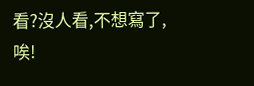看?沒人看,不想寫了,唉!